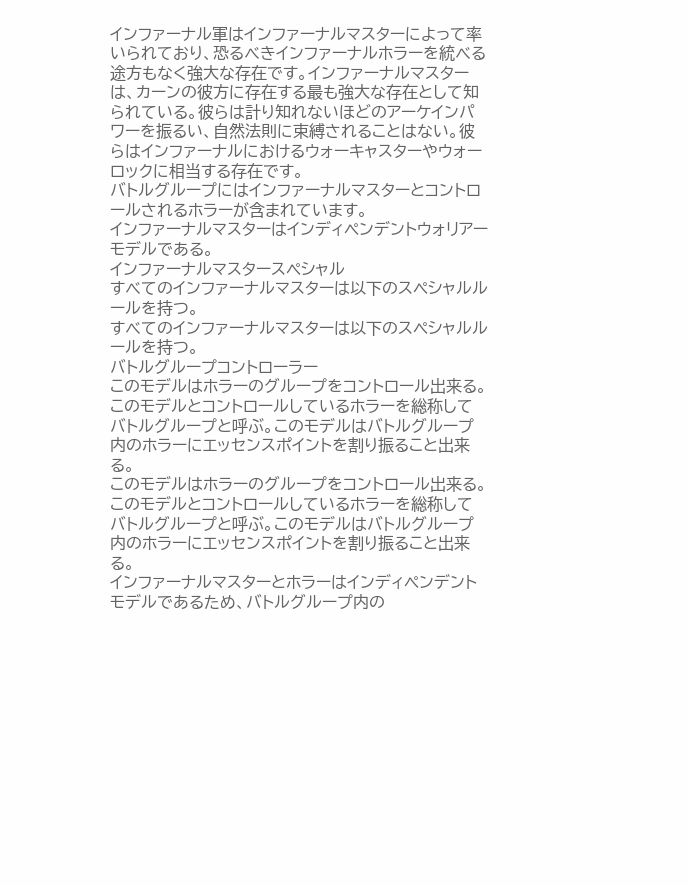インファーナル軍はインファーナルマスターによって率いられており、恐るべきインファーナルホラーを統べる途方もなく強大な存在です。インファーナルマスターは、カーンの彼方に存在する最も強大な存在として知られている。彼らは計り知れないほどのアーケインパワーを振るい、自然法則に束縛されることはない。彼らはインファーナルにおけるウォーキャスターやウォーロックに相当する存在です。
バトルグループにはインファーナルマスターとコントロールされるホラーが含まれています。
インファーナルマスターはインディペンデントウォリアーモデルである。
インファーナルマスタースペシャル
すべてのインファーナルマスターは以下のスペシャルルールを持つ。
すべてのインファーナルマスターは以下のスペシャルルールを持つ。
バトルグループコントローラー
このモデルはホラーのグループをコントロール出来る。このモデルとコントロールしているホラーを総称してバトルグループと呼ぶ。このモデルはバトルグループ内のホラーにエッセンスポイントを割り振ること出来る。
このモデルはホラーのグループをコントロール出来る。このモデルとコントロールしているホラーを総称してバトルグループと呼ぶ。このモデルはバトルグループ内のホラーにエッセンスポイントを割り振ること出来る。
インファーナルマスターとホラーはインディペンデントモデルであるため、バトルグループ内の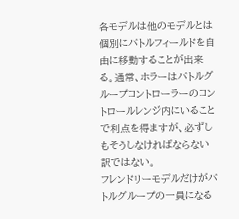各モデルは他のモデルとは個別にバトルフィールドを自由に移動することが出来る。通常、ホラーはバトルグループコントローラーのコントロールレンジ内にいることで利点を得ますが、必ずしもそうしなければならない訳ではない。
フレンドリーモデルだけがバトルグループの一員になる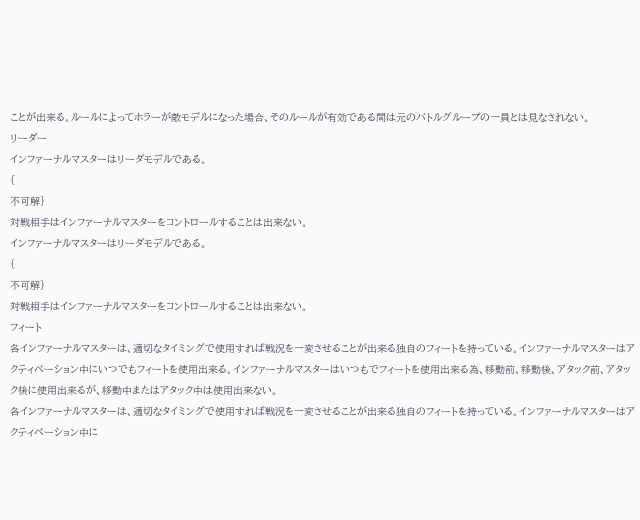ことが出来る。ルールによってホラーが敵モデルになった場合、そのルールが有効である間は元のバトルグループの一員とは見なされない。
リーダー
インファーナルマスターはリーダモデルである。
{
不可解}
対戦相手はインファーナルマスターをコントロールすることは出来ない。
インファーナルマスターはリーダモデルである。
{
不可解}
対戦相手はインファーナルマスターをコントロールすることは出来ない。
フィート
各インファーナルマスターは、適切なタイミングで使用すれば戦況を一変させることが出来る独自のフィートを持っている。インファーナルマスターはアクティベーション中にいつでもフィートを使用出来る。インファーナルマスターはいつもでフィートを使用出来る為、移動前、移動後、アタック前、アタック後に使用出来るが、移動中またはアタック中は使用出来ない。
各インファーナルマスターは、適切なタイミングで使用すれば戦況を一変させることが出来る独自のフィートを持っている。インファーナルマスターはアクティベーション中に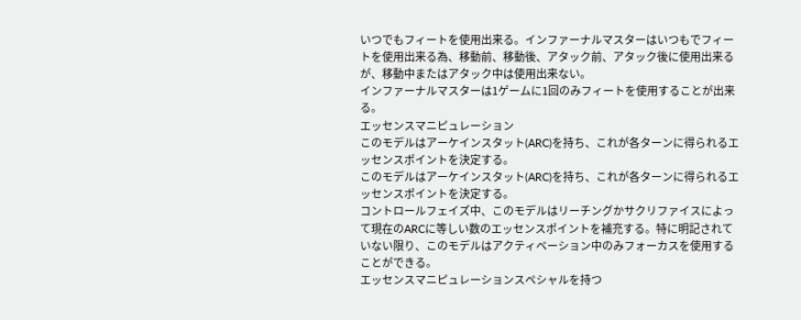いつでもフィートを使用出来る。インファーナルマスターはいつもでフィートを使用出来る為、移動前、移動後、アタック前、アタック後に使用出来るが、移動中またはアタック中は使用出来ない。
インファーナルマスターは1ゲームに1回のみフィートを使用することが出来る。
エッセンスマニピュレーション
このモデルはアーケインスタット(ARC)を持ち、これが各ターンに得られるエッセンスポイントを決定する。
このモデルはアーケインスタット(ARC)を持ち、これが各ターンに得られるエッセンスポイントを決定する。
コントロールフェイズ中、このモデルはリーチングかサクリファイスによって現在のARCに等しい数のエッセンスポイントを補充する。特に明記されていない限り、このモデルはアクティベーション中のみフォーカスを使用することができる。
エッセンスマニピュレーションスペシャルを持つ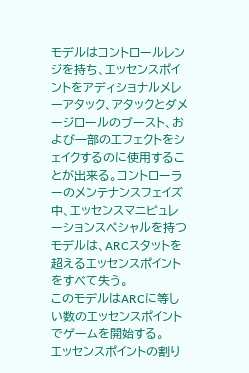モデルはコントロールレンジを持ち、エッセンスポイントをアディショナルメレーアタック、アタックとダメージロールのブースト、および一部のエフェクトをシェイクするのに使用することが出来る。コントローラーのメンテナンスフェイズ中、エッセンスマニピュレーションスペシャルを持つモデルは、ARCスタットを超えるエッセンスポイントをすべて失う。
このモデルはARCに等しい数のエッセンスポイントでゲームを開始する。
エッセンスポイントの割り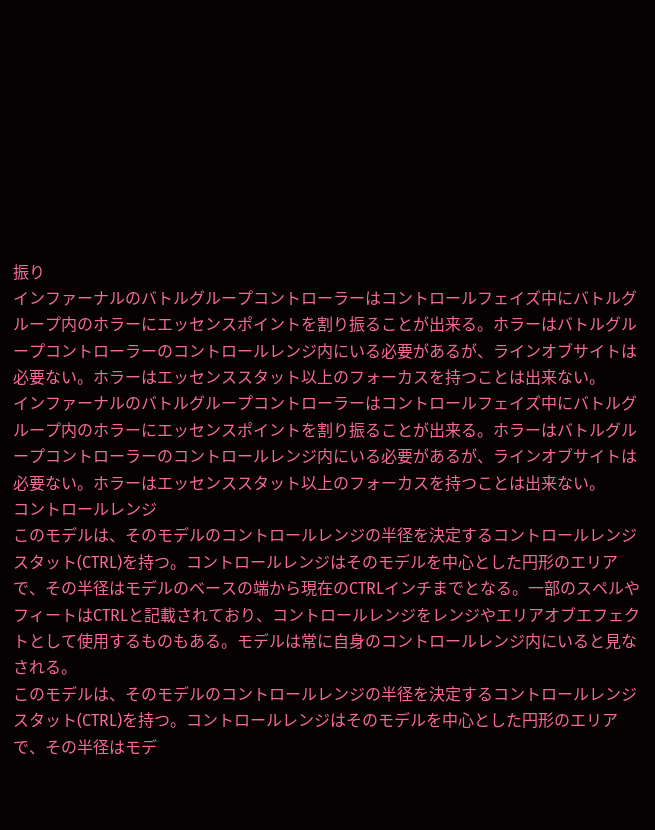振り
インファーナルのバトルグループコントローラーはコントロールフェイズ中にバトルグループ内のホラーにエッセンスポイントを割り振ることが出来る。ホラーはバトルグループコントローラーのコントロールレンジ内にいる必要があるが、ラインオブサイトは必要ない。ホラーはエッセンススタット以上のフォーカスを持つことは出来ない。
インファーナルのバトルグループコントローラーはコントロールフェイズ中にバトルグループ内のホラーにエッセンスポイントを割り振ることが出来る。ホラーはバトルグループコントローラーのコントロールレンジ内にいる必要があるが、ラインオブサイトは必要ない。ホラーはエッセンススタット以上のフォーカスを持つことは出来ない。
コントロールレンジ
このモデルは、そのモデルのコントロールレンジの半径を決定するコントロールレンジスタット(CTRL)を持つ。コントロールレンジはそのモデルを中心とした円形のエリアで、その半径はモデルのベースの端から現在のCTRLインチまでとなる。一部のスペルやフィートはCTRLと記載されており、コントロールレンジをレンジやエリアオブエフェクトとして使用するものもある。モデルは常に自身のコントロールレンジ内にいると見なされる。
このモデルは、そのモデルのコントロールレンジの半径を決定するコントロールレンジスタット(CTRL)を持つ。コントロールレンジはそのモデルを中心とした円形のエリアで、その半径はモデ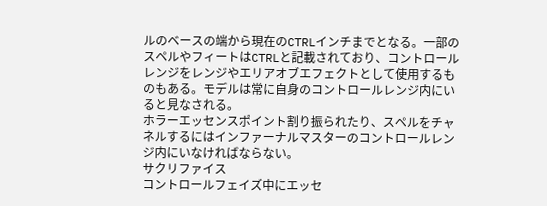ルのベースの端から現在のCTRLインチまでとなる。一部のスペルやフィートはCTRLと記載されており、コントロールレンジをレンジやエリアオブエフェクトとして使用するものもある。モデルは常に自身のコントロールレンジ内にいると見なされる。
ホラーエッセンスポイント割り振られたり、スペルをチャネルするにはインファーナルマスターのコントロールレンジ内にいなければならない。
サクリファイス
コントロールフェイズ中にエッセ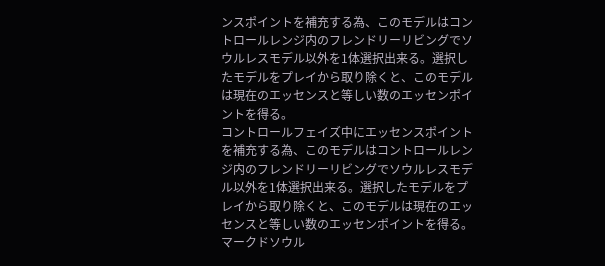ンスポイントを補充する為、このモデルはコントロールレンジ内のフレンドリーリビングでソウルレスモデル以外を1体選択出来る。選択したモデルをプレイから取り除くと、このモデルは現在のエッセンスと等しい数のエッセンポイントを得る。
コントロールフェイズ中にエッセンスポイントを補充する為、このモデルはコントロールレンジ内のフレンドリーリビングでソウルレスモデル以外を1体選択出来る。選択したモデルをプレイから取り除くと、このモデルは現在のエッセンスと等しい数のエッセンポイントを得る。
マークドソウル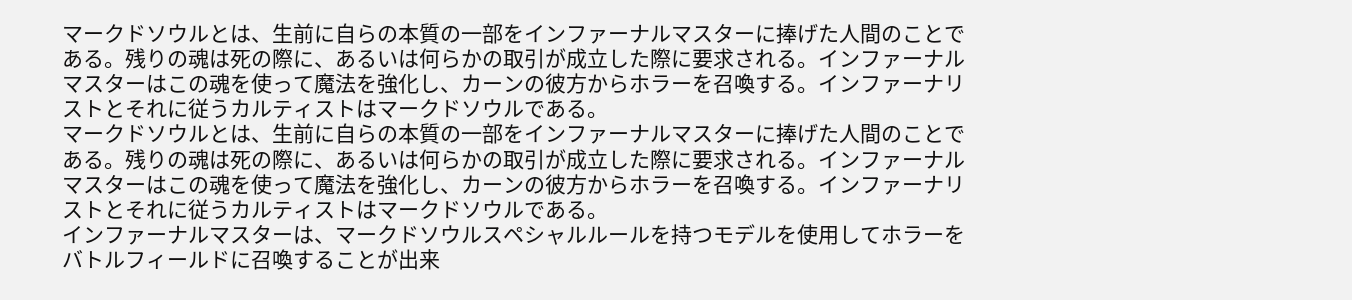マークドソウルとは、生前に自らの本質の一部をインファーナルマスターに捧げた人間のことである。残りの魂は死の際に、あるいは何らかの取引が成立した際に要求される。インファーナルマスターはこの魂を使って魔法を強化し、カーンの彼方からホラーを召喚する。インファーナリストとそれに従うカルティストはマークドソウルである。
マークドソウルとは、生前に自らの本質の一部をインファーナルマスターに捧げた人間のことである。残りの魂は死の際に、あるいは何らかの取引が成立した際に要求される。インファーナルマスターはこの魂を使って魔法を強化し、カーンの彼方からホラーを召喚する。インファーナリストとそれに従うカルティストはマークドソウルである。
インファーナルマスターは、マークドソウルスペシャルルールを持つモデルを使用してホラーをバトルフィールドに召喚することが出来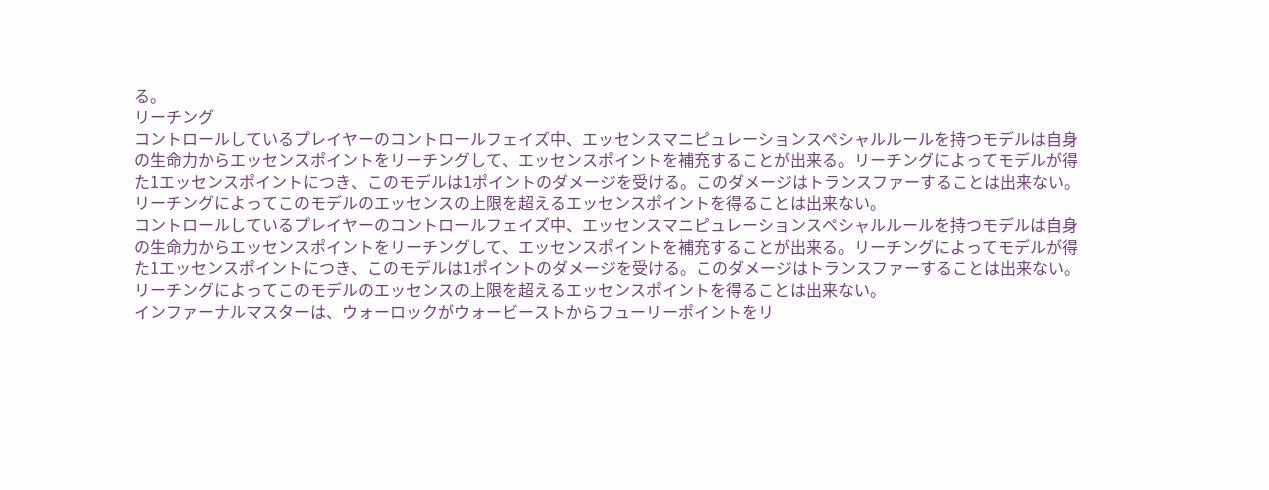る。
リーチング
コントロールしているプレイヤーのコントロールフェイズ中、エッセンスマニピュレーションスペシャルルールを持つモデルは自身の生命力からエッセンスポイントをリーチングして、エッセンスポイントを補充することが出来る。リーチングによってモデルが得た1エッセンスポイントにつき、このモデルは1ポイントのダメージを受ける。このダメージはトランスファーすることは出来ない。リーチングによってこのモデルのエッセンスの上限を超えるエッセンスポイントを得ることは出来ない。
コントロールしているプレイヤーのコントロールフェイズ中、エッセンスマニピュレーションスペシャルルールを持つモデルは自身の生命力からエッセンスポイントをリーチングして、エッセンスポイントを補充することが出来る。リーチングによってモデルが得た1エッセンスポイントにつき、このモデルは1ポイントのダメージを受ける。このダメージはトランスファーすることは出来ない。リーチングによってこのモデルのエッセンスの上限を超えるエッセンスポイントを得ることは出来ない。
インファーナルマスターは、ウォーロックがウォービーストからフューリーポイントをリ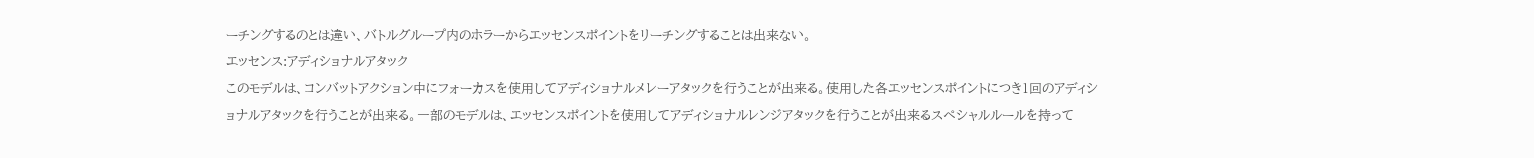ーチングするのとは違い、バトルグループ内のホラーからエッセンスポイントをリーチングすることは出来ない。
エッセンス:アディショナルアタック
このモデルは、コンバットアクション中にフォーカスを使用してアディショナルメレーアタックを行うことが出来る。使用した各エッセンスポイントにつき1回のアディショナルアタックを行うことが出来る。一部のモデルは、エッセンスポイントを使用してアディショナルレンジアタックを行うことが出来るスペシャルルールを持って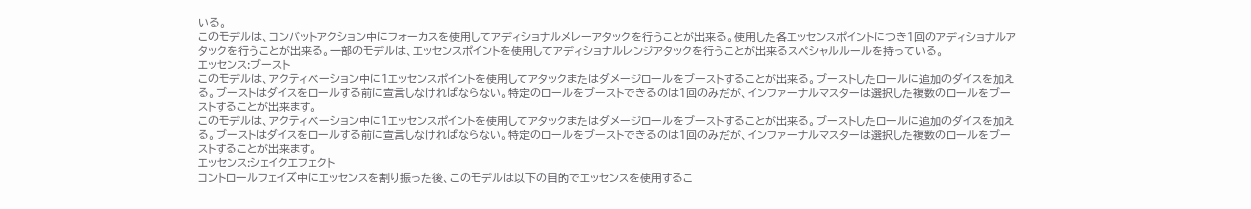いる。
このモデルは、コンバットアクション中にフォーカスを使用してアディショナルメレーアタックを行うことが出来る。使用した各エッセンスポイントにつき1回のアディショナルアタックを行うことが出来る。一部のモデルは、エッセンスポイントを使用してアディショナルレンジアタックを行うことが出来るスペシャルルールを持っている。
エッセンス:ブースト
このモデルは、アクティベーション中に1エッセンスポイントを使用してアタックまたはダメージロールをブーストすることが出来る。ブーストしたロールに追加のダイスを加える。ブーストはダイスをロールする前に宣言しなければならない。特定のロールをブーストできるのは1回のみだが、インファーナルマスターは選択した複数のロールをブーストすることが出来ます。
このモデルは、アクティベーション中に1エッセンスポイントを使用してアタックまたはダメージロールをブーストすることが出来る。ブーストしたロールに追加のダイスを加える。ブーストはダイスをロールする前に宣言しなければならない。特定のロールをブーストできるのは1回のみだが、インファーナルマスターは選択した複数のロールをブーストすることが出来ます。
エッセンス:シェイクエフェクト
コントロールフェイズ中にエッセンスを割り振った後、このモデルは以下の目的でエッセンスを使用するこ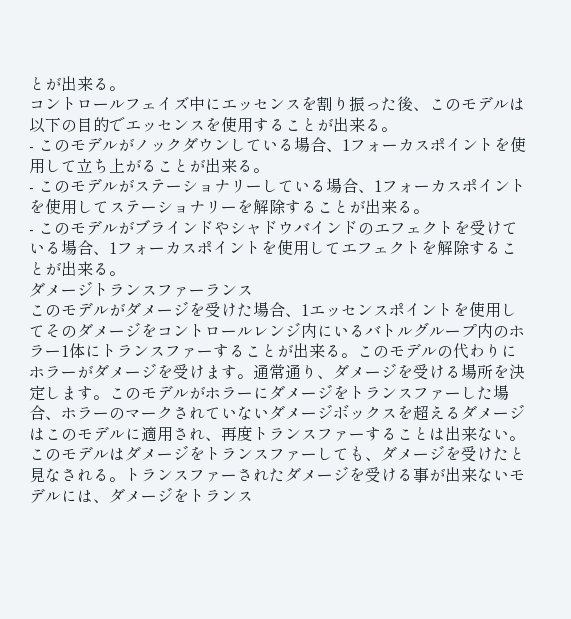とが出来る。
コントロールフェイズ中にエッセンスを割り振った後、このモデルは以下の目的でエッセンスを使用することが出来る。
- このモデルがノックダウンしている場合、1フォーカスポイントを使用して立ち上がることが出来る。
- このモデルがステーショナリーしている場合、1フォーカスポイントを使用してステーショナリーを解除することが出来る。
- このモデルがブラインドやシャドウバインドのエフェクトを受けている場合、1フォーカスポイントを使用してエフェクトを解除することが出来る。
ダメージトランスファーランス
このモデルがダメージを受けた場合、1エッセンスポイントを使用してそのダメージをコントロールレンジ内にいるバトルグループ内のホラー1体にトランスファーすることが出来る。このモデルの代わりにホラーがダメージを受けます。通常通り、ダメージを受ける場所を決定します。このモデルがホラーにダメージをトランスファーした場合、ホラーのマークされていないダメージボックスを超えるダメージはこのモデルに適用され、再度トランスファーすることは出来ない。このモデルはダメージをトランスファーしても、ダメージを受けたと見なされる。トランスファーされたダメージを受ける事が出来ないモデルには、ダメージをトランス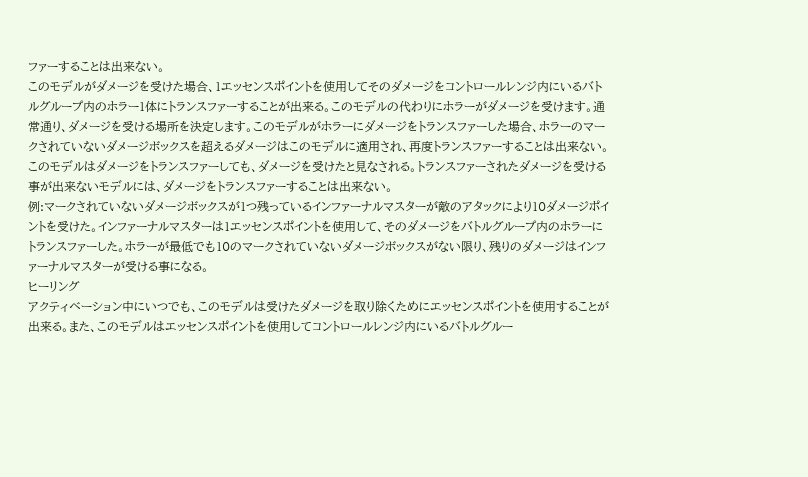ファーすることは出来ない。
このモデルがダメージを受けた場合、1エッセンスポイントを使用してそのダメージをコントロールレンジ内にいるバトルグループ内のホラー1体にトランスファーすることが出来る。このモデルの代わりにホラーがダメージを受けます。通常通り、ダメージを受ける場所を決定します。このモデルがホラーにダメージをトランスファーした場合、ホラーのマークされていないダメージボックスを超えるダメージはこのモデルに適用され、再度トランスファーすることは出来ない。このモデルはダメージをトランスファーしても、ダメージを受けたと見なされる。トランスファーされたダメージを受ける事が出来ないモデルには、ダメージをトランスファーすることは出来ない。
例:マークされていないダメージボックスが1つ残っているインファーナルマスターが敵のアタックにより10ダメージポイントを受けた。インファーナルマスターは1エッセンスポイントを使用して、そのダメージをバトルグループ内のホラーにトランスファーした。ホラーが最低でも10のマークされていないダメージボックスがない限り、残りのダメージはインファーナルマスターが受ける事になる。
ヒーリング
アクティベーション中にいつでも、このモデルは受けたダメージを取り除くためにエッセンスポイントを使用することが出来る。また、このモデルはエッセンスポイントを使用してコントロールレンジ内にいるバトルグルー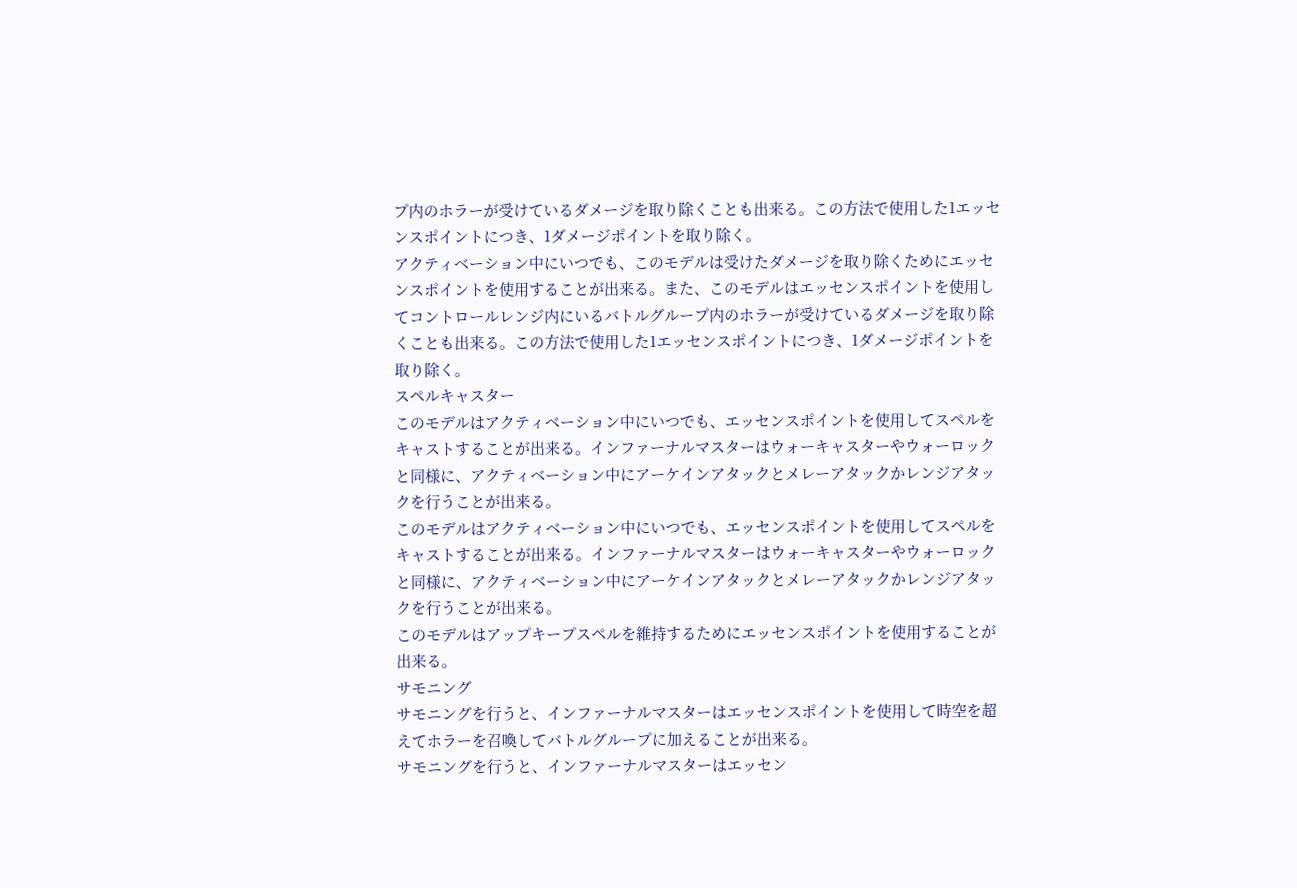プ内のホラーが受けているダメージを取り除くことも出来る。この方法で使用した1エッセンスポイントにつき、1ダメージポイントを取り除く。
アクティベーション中にいつでも、このモデルは受けたダメージを取り除くためにエッセンスポイントを使用することが出来る。また、このモデルはエッセンスポイントを使用してコントロールレンジ内にいるバトルグループ内のホラーが受けているダメージを取り除くことも出来る。この方法で使用した1エッセンスポイントにつき、1ダメージポイントを取り除く。
スペルキャスター
このモデルはアクティベーション中にいつでも、エッセンスポイントを使用してスペルをキャストすることが出来る。インファーナルマスターはウォーキャスターやウォーロックと同様に、アクティベーション中にアーケインアタックとメレーアタックかレンジアタックを行うことが出来る。
このモデルはアクティベーション中にいつでも、エッセンスポイントを使用してスペルをキャストすることが出来る。インファーナルマスターはウォーキャスターやウォーロックと同様に、アクティベーション中にアーケインアタックとメレーアタックかレンジアタックを行うことが出来る。
このモデルはアップキープスペルを維持するためにエッセンスポイントを使用することが出来る。
サモニング
サモニングを行うと、インファーナルマスターはエッセンスポイントを使用して時空を超えてホラーを召喚してバトルグループに加えることが出来る。
サモニングを行うと、インファーナルマスターはエッセン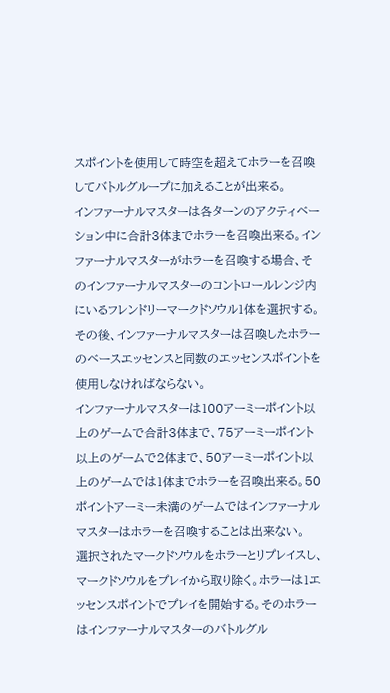スポイントを使用して時空を超えてホラーを召喚してバトルグループに加えることが出来る。
インファーナルマスターは各ターンのアクティベーション中に合計3体までホラーを召喚出来る。インファーナルマスターがホラーを召喚する場合、そのインファーナルマスターのコントロールレンジ内にいるフレンドリーマークドソウル1体を選択する。その後、インファーナルマスターは召喚したホラーのベースエッセンスと同数のエッセンスポイントを使用しなければならない。
インファーナルマスターは100アーミーポイント以上のゲームで合計3体まで、75アーミーポイント以上のゲームで2体まで、50アーミーポイント以上のゲームでは1体までホラーを召喚出来る。50ポイントアーミー未満のゲームではインファーナルマスターはホラーを召喚することは出来ない。
選択されたマークドソウルをホラーとリプレイスし、マークドソウルをプレイから取り除く。ホラーは1エッセンスポイントでプレイを開始する。そのホラーはインファーナルマスターのバトルグル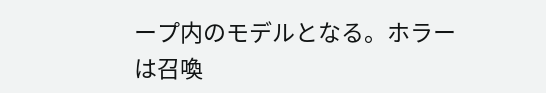ープ内のモデルとなる。ホラーは召喚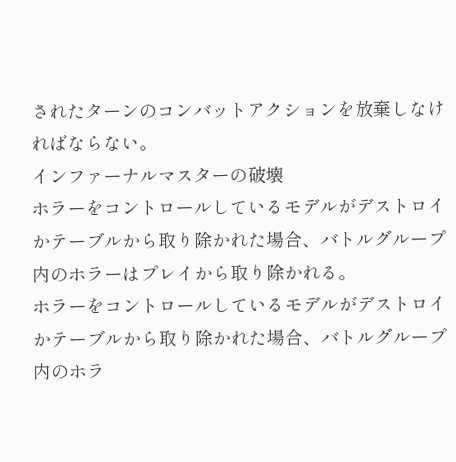されたターンのコンバットアクションを放棄しなければならない。
インファーナルマスターの破壊
ホラーをコントロールしているモデルがデストロイかテーブルから取り除かれた場合、バトルグループ内のホラーはプレイから取り除かれる。
ホラーをコントロールしているモデルがデストロイかテーブルから取り除かれた場合、バトルグループ内のホラ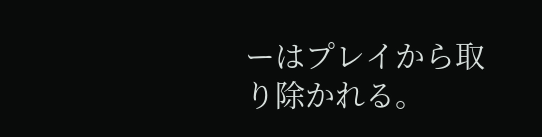ーはプレイから取り除かれる。